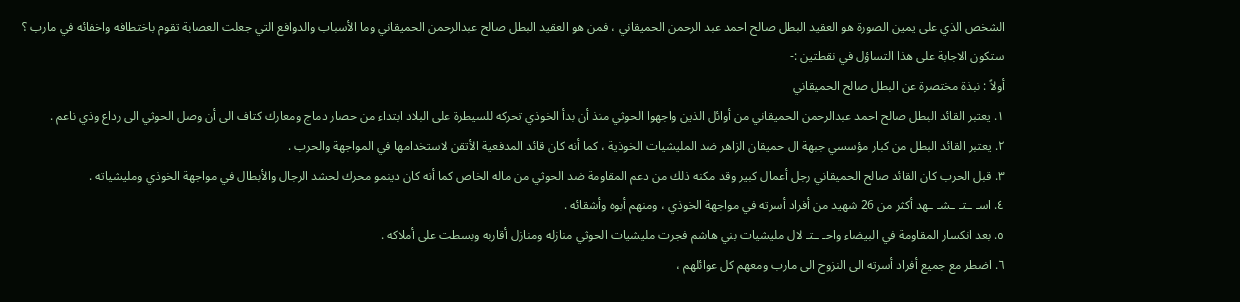الشخص الذي على يمين الصورة هو العقيد البطل صالح احمد عبد الرحمن الحميقاني ، فمن هو العقيد البطل صالح عبدالرحمن الحميقاني وما الأسباب والدوافع التي جعلت العصابة تقوم باختطافه واخفائه في مارب ؟
ستكون الاجابة على هذا التساؤل في نقطتين :-
أولاً : نبذة مختصرة عن البطل صالح الحميقاني
١. يعتبر القائد البطل صالح احمد عبدالرحمن الحميقاني من أوائل الذين واجهوا الحوثي منذ أن بدأ الخوذي تحركه للسيطرة على البلاد ابتداء من حصار دماج ومعارك كتاف الى أن وصل الحوثي الى رداع وذي ناعم .
٢. يعتبر القائد البطل من كبار مؤسسي جبهة ال حميقان الزاهر ضد المليشيات الخوذية ، كما أنه كان قائد المدفعية الأتقن لاستخدامها في المواجهة والحرب .
٣. قبل الحرب كان القائد صالح الحميقاني رجل أعمال كبير وقد مكنه ذلك من دعم المقاومة ضد الحوثي من ماله الخاص كما أنه كان دينمو محرك لحشد الرجال والأبطال في مواجهة الخوذي ومليشياته .
٤. اسـ ـتـ ـشـ ـهد أكثر من 26 شهيد من أفراد أسرته في مواجهة الخوذي ، ومنهم أبوه وأشقائه .
٥. بعد انكسار المقاومة في البيضاء واحـ ـتـ لال مليشيات بني هاشم فجرت مليشيات الحوثي منازله ومنازل أقاربه وبسطت على أملاكه .
٦. اضطر مع جميع أفراد أسرته الى النزوح الى مارب ومعهم كل عوائلهم ،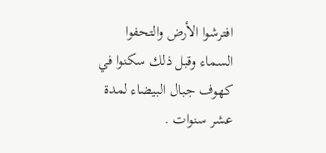افترشوا الأرض والتحفوا السماء وقبل ذلك سكنوا في كهوف جبال البيضاء لمدة عشر سنوات .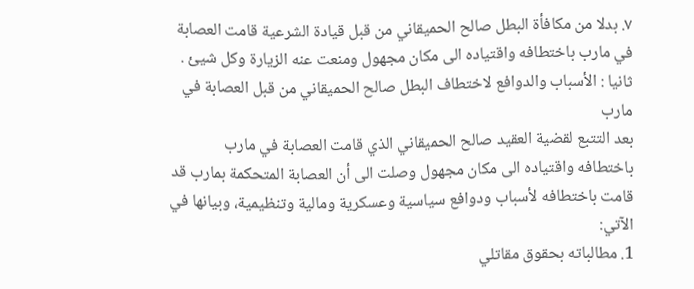٧. بدلا من مكافأة البطل صالح الحميقاني من قبل قيادة الشرعية قامت العصابة في مارب باختطافه واقتياده الى مكان مجهول ومنعت عنه الزيارة وكل شيئ .
ثانيا : الأسباب والدوافع لاختطاف البطل صالح الحميقاني من قبل العصابة في مارب
بعد التتبع لقضية العقيد صالح الحميقاني الذي قامت العصابة في مارب باختطافه واقتياده الى مكان مجهول وصلت الى أن العصابة المتحكمة بمارب قد قامت باختطافه لأسباب ودوافع سياسية وعسكرية ومالية وتنظيمية، وبيانها في الآتي:
1. مطالباته بحقوق مقاتلي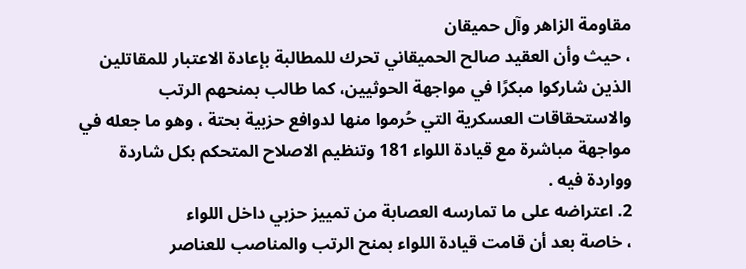مقاومة الزاهر وآل حميقان
، حيث وأن العقيد صالح الحميقاني تحرك للمطالبة بإعادة الاعتبار للمقاتلين الذين شاركوا مبكرًا في مواجهة الحوثيين، كما طالب بمنحهم الرتب والاستحقاقات العسكرية التي حُرموا منها لدوافع حزبية بحتة ، وهو ما جعله في مواجهة مباشرة مع قيادة اللواء 181 وتنظيم الاصلاح المتحكم بكل شاردة وواردة فيه .
2. اعتراضه على ما تمارسه العصابة من تمييز حزبي داخل اللواء
، خاصة بعد أن قامت قيادة اللواء بمنح الرتب والمناصب للعناصر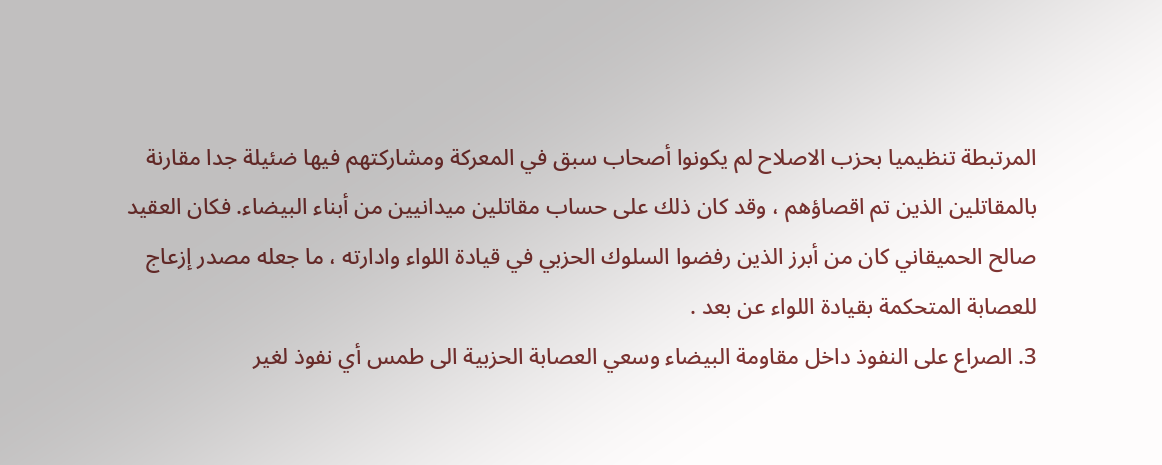المرتبطة تنظيميا بحزب الاصلاح لم يكونوا أصحاب سبق في المعركة ومشاركتهم فيها ضئيلة جدا مقارنة بالمقاتلين الذين تم اقصاؤهم ، وقد كان ذلك على حساب مقاتلين ميدانيين من أبناء البيضاء. فكان العقيد صالح الحميقاني كان من أبرز الذين رفضوا السلوك الحزبي في قيادة اللواء وادارته ، ما جعله مصدر إزعاج للعصابة المتحكمة بقيادة اللواء عن بعد .
3. الصراع على النفوذ داخل مقاومة البيضاء وسعي العصابة الحزبية الى طمس أي نفوذ لغير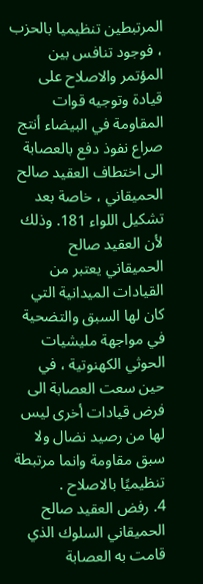المرتبطين تنظيميا بالحزب ، فوجود تنافس بين المؤتمر والاصلاح على قيادة وتوجيه قوات المقاومة في البيضاء أنتج صراع نفوذ دفع بالعصابة الى اختطاف العقيد صالح الحميقاني ، خاصة بعد تشكيل اللواء 181. وذلك لأن العقيد صالح الحميقاني يعتبر من القيادات الميدانية التي كان لها السبق والتضحية في مواجهة مليشيات الحوثي الكهنوتية ، في حين سعت العصابة الى فرض قيادات أخرى ليس لها من رصيد نضال ولا سبق مقاومة وانما مرتبطة تنظيميًا بالاصلاح .
4. رفض العقيد صالح الحميقاني السلوك الذي قامت به العصابة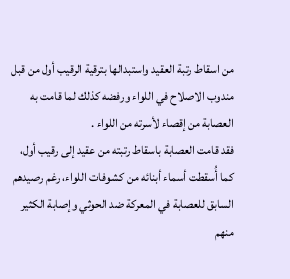من اسقاط رتبة العقيد واستبدالها بترقية الرقيب أول من قبل مندوب الاصلاح في اللواء ورفضه كذلك لما قامت به العصابة من إقصاء لأسرته من اللواء .
فقد قامت العصابة باسقاط رتبته من عقيد إلى رقيب أول، كما أُسقطت أسماء أبنائه من كشوفات اللواء، رغم رصيدهم السابق للعصابة في المعركة ضد الحوثي وإصابة الكثير منهم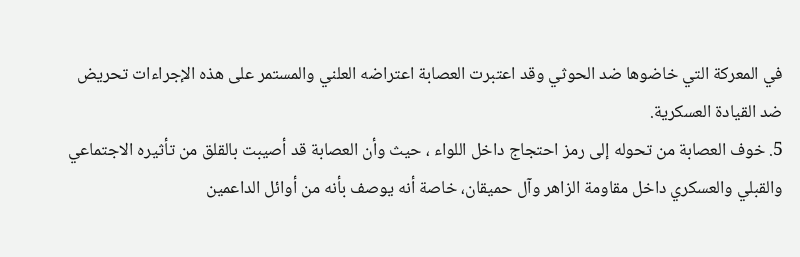في المعركة التي خاضوها ضد الحوثي وقد اعتبرت العصابة اعتراضه العلني والمستمر على هذه الإجراءات تحريض ضد القيادة العسكرية.
5. خوف العصابة من تحوله إلى رمز احتجاج داخل اللواء ، حيث وأن العصابة قد أصيبت بالقلق من تأثيره الاجتماعي والقبلي والعسكري داخل مقاومة الزاهر وآل حميقان، خاصة أنه يوصف بأنه من أوائل الداعمين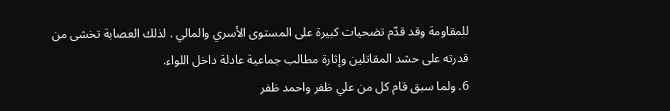للمقاومة وقد قدّم تضحيات كبيرة على المستوى الأسري والمالي . لذلك العصابة تخشى من قدرته على حشد المقاتلين وإثارة مطالب جماعية عادلة داخل اللواء.
6. ولما سبق قام كل من علي ظفر واحمد ظفر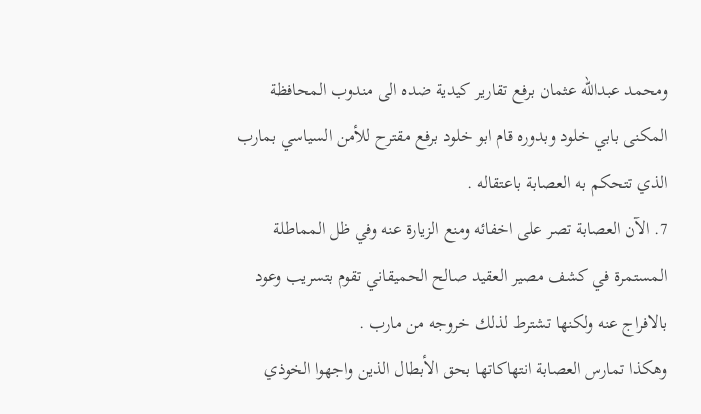ومحمد عبدالله عثمان برفع تقارير كيدية ضده الى مندوب المحافظة المكنى بابي خلود وبدوره قام ابو خلود برفع مقترح للأمن السياسي بمارب الذي تتحكم به العصابة باعتقاله .
7. الآن العصابة تصر على اخفائه ومنع الزيارة عنه وفي ظل المماطلة المستمرة في كشف مصير العقيد صالح الحميقاني تقوم بتسريب وعود بالافراج عنه ولكنها تشترط لذلك خروجه من مارب .
وهكذا تمارس العصابة انتهاكاتها بحق الأبطال الذين واجهوا الخوذي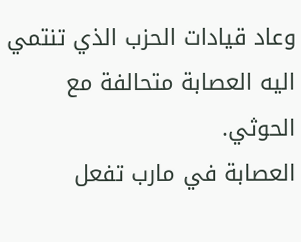وعاد قيادات الحزب الذي تنتمي اليه العصابة متحالفة مع الحوثي.
العصابة في مارب تفعل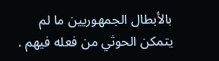بالأبطال الجمهوريين ما لم يتمكن الحوثي من فعله فيهم .